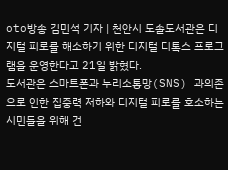oto방송 김민석 기자 | 천안시 도솔도서관은 디지털 피로를 해소하기 위한 디지털 디톡스 프로그램을 운영한다고 21일 밝혔다.
도서관은 스마트폰과 누리소통망(SNS) 과의존으로 인한 집중력 저하와 디지털 피로를 호소하는 시민들을 위해 건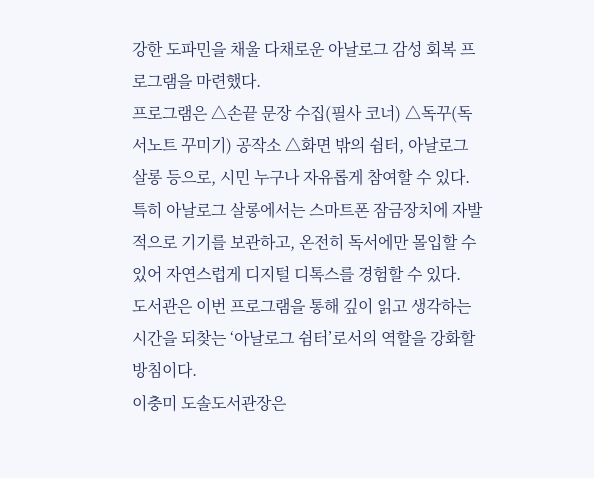강한 도파민을 채울 다채로운 아날로그 감성 회복 프로그램을 마련했다.
프로그램은 △손끝 문장 수집(필사 코너) △독꾸(독서노트 꾸미기) 공작소 △화면 밖의 쉼터, 아날로그 살롱 등으로, 시민 누구나 자유롭게 참여할 수 있다.
특히 아날로그 살롱에서는 스마트폰 잠금장치에 자발적으로 기기를 보관하고, 온전히 독서에만 몰입할 수 있어 자연스럽게 디지털 디톡스를 경험할 수 있다.
도서관은 이번 프로그램을 통해 깊이 읽고 생각하는 시간을 되찾는 ‘아날로그 쉼터’로서의 역할을 강화할 방침이다.
이충미 도솔도서관장은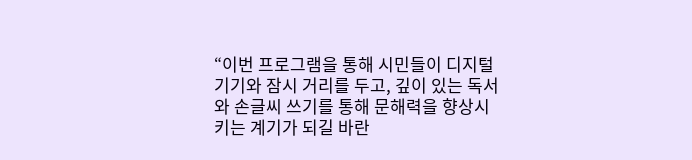“이번 프로그램을 통해 시민들이 디지털 기기와 잠시 거리를 두고, 깊이 있는 독서와 손글씨 쓰기를 통해 문해력을 향상시키는 계기가 되길 바란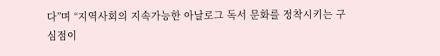다”며 “지역사회의 지속가능한 아날로그 독서 문화를 정착시키는 구심점이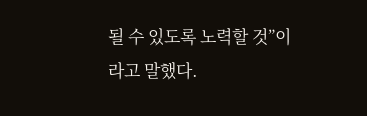될 수 있도록 노력할 것”이라고 말했다.